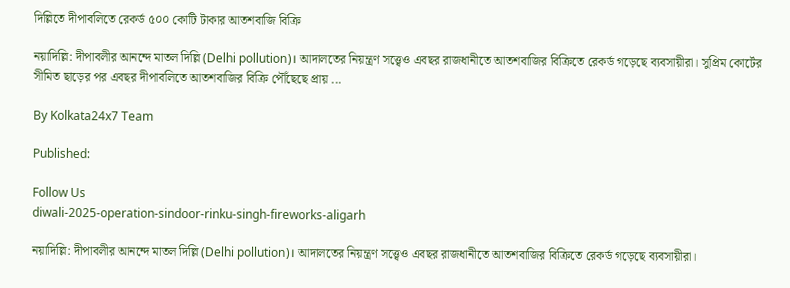দিল্লিতে দীপাবলিতে রেকর্ড ৫০০ কোটি টাকার আতশবাজি বিক্রি

নয়াদিল্লি: দীপাবলীর আনন্দে মাতল দিল্লি (Delhi pollution)। আদালতের নিয়ন্ত্রণ সত্ত্বেও এবছর রাজধানীতে আতশবাজির বিক্রিতে রেকর্ড গড়েছে ব্যবসায়ীরা। সুপ্রিম কোর্টের সীমিত ছাড়ের পর এবছর দীপাবলিতে আতশবাজির বিক্রি পৌঁছেছে প্রায় ...

By Kolkata24x7 Team

Published:

Follow Us
diwali-2025-operation-sindoor-rinku-singh-fireworks-aligarh

নয়াদিল্লি: দীপাবলীর আনন্দে মাতল দিল্লি (Delhi pollution)। আদালতের নিয়ন্ত্রণ সত্ত্বেও এবছর রাজধানীতে আতশবাজির বিক্রিতে রেকর্ড গড়েছে ব্যবসায়ীরা।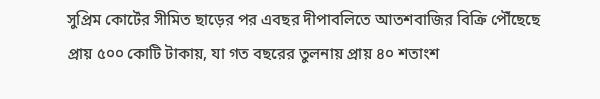সুপ্রিম কোর্টের সীমিত ছাড়ের পর এবছর দীপাবলিতে আতশবাজির বিক্রি পৌঁছেছে প্রায় ৫০০ কোটি টাকায়, যা গত বছরের তুলনায় প্রায় ৪০ শতাংশ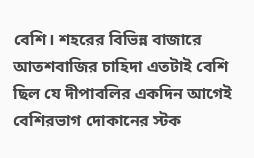বেশি। শহরের বিভিন্ন বাজারে আতশবাজির চাহিদা এতটাই বেশি ছিল যে দীপাবলির একদিন আগেই বেশিরভাগ দোকানের স্টক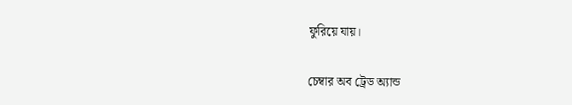ফুরিয়ে যায়।

চেম্বার অব ট্রেড অ্যান্ড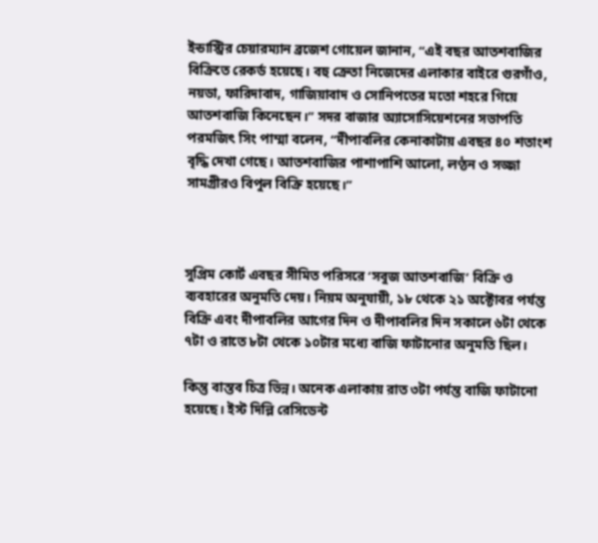ইন্ডাস্ট্রির চেয়ারম্যান ব্রজেশ গোয়েল জানান, “এই বছর আতশবাজির বিক্রিতে রেকর্ড হয়েছে। বহু ক্রেতা নিজেদের এলাকার বাইরে গুরগাঁও, নয়ডা, ফারিদাবাদ, গাজিয়াবাদ ও সোনিপতের মতো শহরে গিয়ে আতশবাজি কিনেছেন।” সদর বাজার অ্যাসোসিয়েশনের সভাপতি পরমজিৎ সিং পাম্মা বলেন, “দীপাবলির কেনাকাটায় এবছর ৪০ শতাংশ বৃদ্ধি দেখা গেছে। আতশবাজির পাশাপাশি আলো, লণ্ঠন ও সজ্জা সামগ্রীরও বিপুল বিক্রি হয়েছে।”



সুপ্রিম কোর্ট এবছর সীমিত পরিসরে ‘সবুজ আতশবাজি’ বিক্রি ও ব্যবহারের অনুমতি দেয়। নিয়ম অনুযায়ী, ১৮ থেকে ২১ অক্টোবর পর্যন্ত বিক্রি এবং দীপাবলির আগের দিন ও দীপাবলির দিন সকালে ৬টা থেকে ৭টা ও রাতে ৮টা থেকে ১০টার মধ্যে বাজি ফাটানোর অনুমতি ছিল।

কিন্তু বাস্তব চিত্র ভিন্ন। অনেক এলাকায় রাত ৩টা পর্যন্ত বাজি ফাটানো হয়েছে। ইস্ট দিল্লি রেসিডেন্ট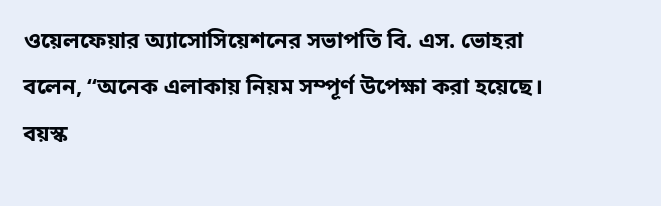ওয়েলফেয়ার অ্যাসোসিয়েশনের সভাপতি বি. এস. ভোহরা বলেন, “অনেক এলাকায় নিয়ম সম্পূর্ণ উপেক্ষা করা হয়েছে। বয়স্ক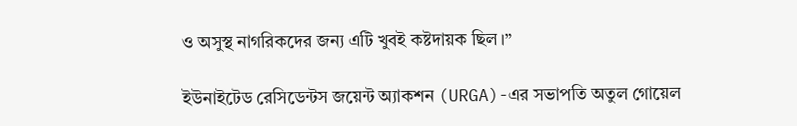ও অসুস্থ নাগরিকদের জন্য এটি খুবই কষ্টদায়ক ছিল।”

ইউনাইটেড রেসিডেন্টস জয়েন্ট অ্যাকশন (URGA)-এর সভাপতি অতুল গোয়েল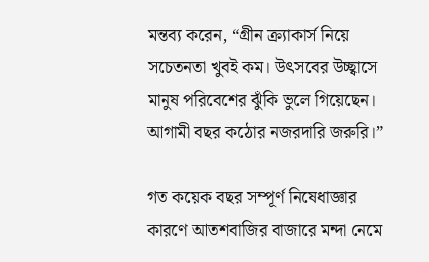মন্তব্য করেন, “গ্রীন ক্র্যাকার্স নিয়ে সচেতনতা খুবই কম। উৎসবের উচ্ছ্বাসে মানুষ পরিবেশের ঝুঁকি ভুলে গিয়েছেন। আগামী বছর কঠোর নজরদারি জরুরি।”

গত কয়েক বছর সম্পূর্ণ নিষেধাজ্ঞার কারণে আতশবাজির বাজারে মন্দা নেমে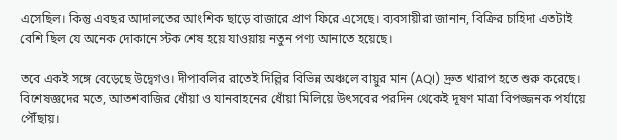এসেছিল। কিন্তু এবছর আদালতের আংশিক ছাড়ে বাজারে প্রাণ ফিরে এসেছে। ব্যবসায়ীরা জানান, বিক্রির চাহিদা এতটাই বেশি ছিল যে অনেক দোকানে স্টক শেষ হয়ে যাওয়ায় নতুন পণ্য আনাতে হয়েছে।

তবে একই সঙ্গে বেড়েছে উদ্বেগও। দীপাবলির রাতেই দিল্লির বিভিন্ন অঞ্চলে বায়ুর মান (AQI) দ্রুত খারাপ হতে শুরু করেছে। বিশেষজ্ঞদের মতে, আতশবাজির ধোঁয়া ও যানবাহনের ধোঁয়া মিলিয়ে উৎসবের পরদিন থেকেই দূষণ মাত্রা বিপজ্জনক পর্যায়ে পৌঁছায়।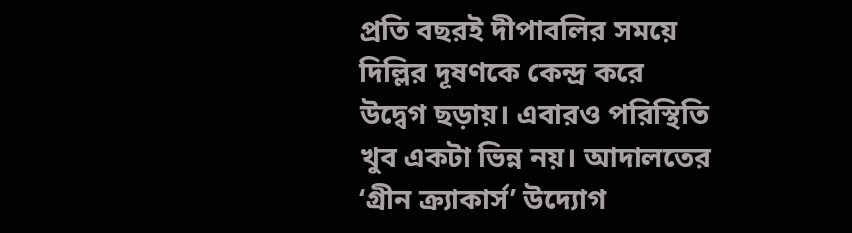প্রতি বছরই দীপাবলির সময়ে দিল্লির দূষণকে কেন্দ্র করে উদ্বেগ ছড়ায়। এবারও পরিস্থিতি খুব একটা ভিন্ন নয়। আদালতের ‘গ্রীন ক্র্যাকার্স’ উদ্যোগ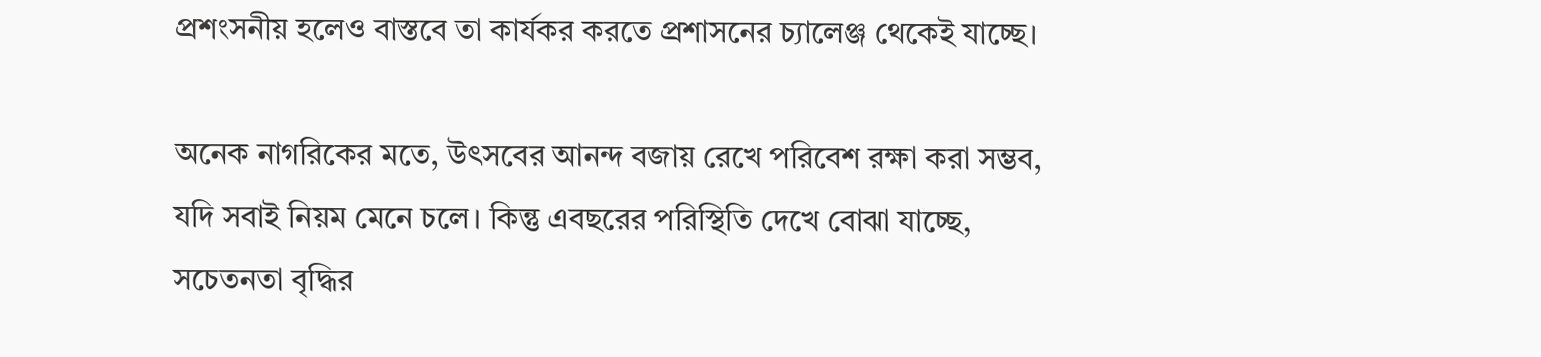প্রশংসনীয় হলেও বাস্তবে তা কার্যকর করতে প্রশাসনের চ্যালেঞ্জ থেকেই যাচ্ছে।

অনেক নাগরিকের মতে, উৎসবের আনন্দ বজায় রেখে পরিবেশ রক্ষা করা সম্ভব, যদি সবাই নিয়ম মেনে চলে। কিন্তু এবছরের পরিস্থিতি দেখে বোঝা যাচ্ছে, সচেতনতা বৃদ্ধির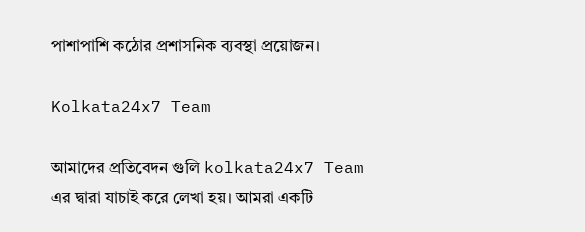পাশাপাশি কঠোর প্রশাসনিক ব্যবস্থা প্রয়োজন।

Kolkata24x7 Team

আমাদের প্রতিবেদন গুলি kolkata24x7 Team এর দ্বারা যাচাই করে লেখা হয়। আমরা একটি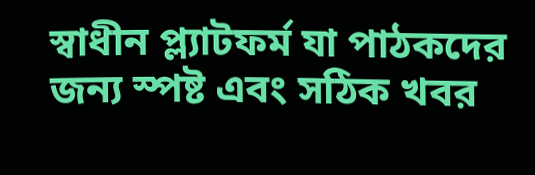স্বাধীন প্ল্যাটফর্ম যা পাঠকদের জন্য স্পষ্ট এবং সঠিক খবর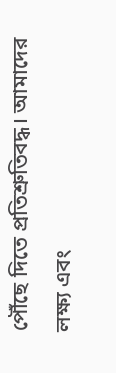পৌঁছে দিতে প্রতিশ্রুতিবদ্ধ। আমাদের লক্ষ্য এবং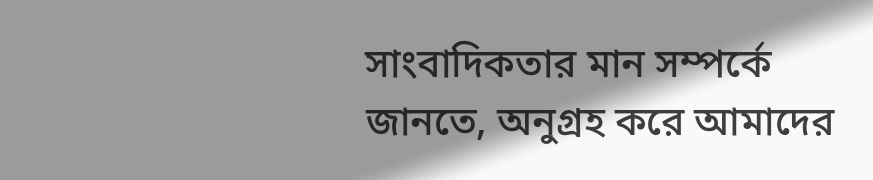সাংবাদিকতার মান সম্পর্কে জানতে, অনুগ্রহ করে আমাদের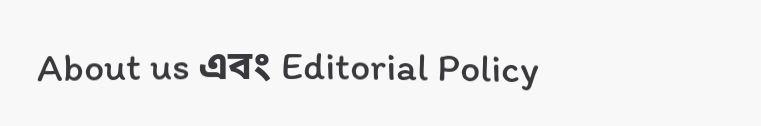About us এবং Editorial Policy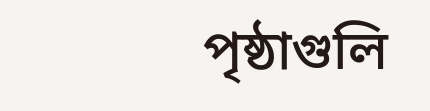পৃষ্ঠাগুলি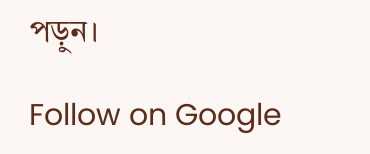পড়ুন।

Follow on Google